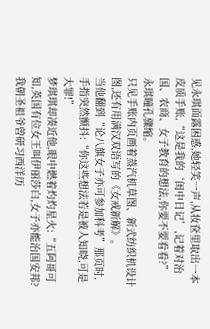见永琪面露困惑,她轻笑一声,从妆奁里取出一本皮质手账,“这是我的‘闺中日记’,记着对治国、农商、女子教育的想法,你要不要看看?”
永琪瞳孔骤缩。
只见手账内页画着蒸汽机草图、新式纺织机设计图,还有用满汉双语写的《女戒新解》。
当他翻到“论八旗女子亦可参加科考”那页时,手指突然颤抖:“你这些想法若是被人知晓,可是大罪!”
梦琪琪却凑近他,眼中燃着灼灼星火:“五阿哥可知,英国有位女王叫伊丽莎白,女子亦能治国安邦?我朝圣祖爷曾研习西洋历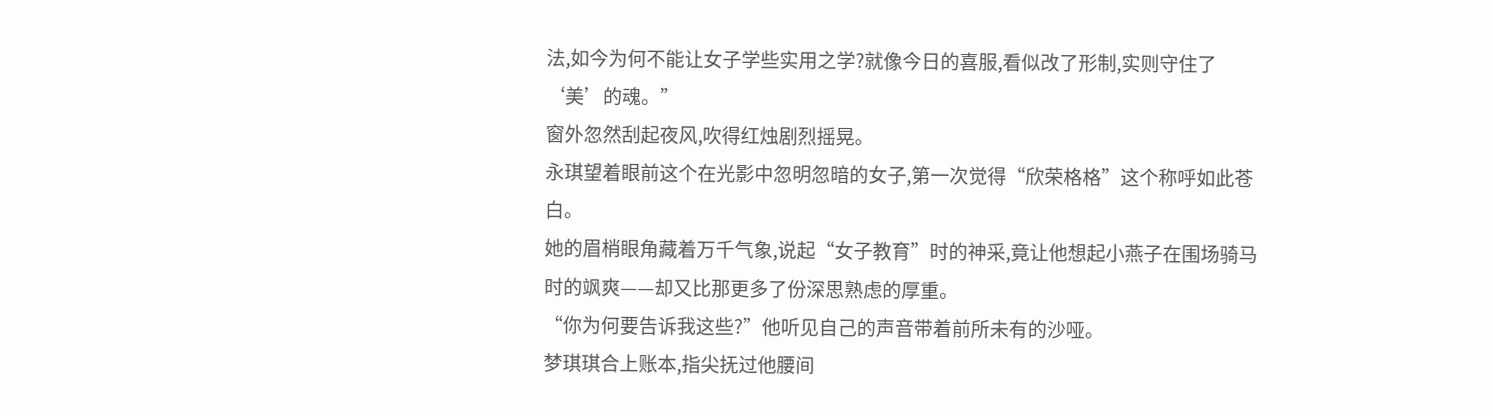法,如今为何不能让女子学些实用之学?就像今日的喜服,看似改了形制,实则守住了‘美’的魂。”
窗外忽然刮起夜风,吹得红烛剧烈摇晃。
永琪望着眼前这个在光影中忽明忽暗的女子,第一次觉得“欣荣格格”这个称呼如此苍白。
她的眉梢眼角藏着万千气象,说起“女子教育”时的神采,竟让他想起小燕子在围场骑马时的飒爽——却又比那更多了份深思熟虑的厚重。
“你为何要告诉我这些?”他听见自己的声音带着前所未有的沙哑。
梦琪琪合上账本,指尖抚过他腰间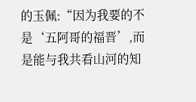的玉佩:“因为我要的不是‘五阿哥的福晋’,而是能与我共看山河的知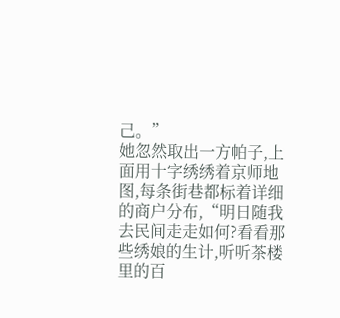己。”
她忽然取出一方帕子,上面用十字绣绣着京师地图,每条街巷都标着详细的商户分布,“明日随我去民间走走如何?看看那些绣娘的生计,听听茶楼里的百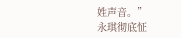姓声音。”
永琪彻底怔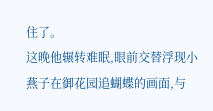住了。
这晚他辗转难眠,眼前交替浮现小燕子在御花园追蝴蝶的画面,与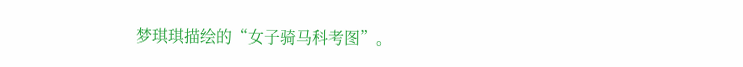梦琪琪描绘的“女子骑马科考图”。